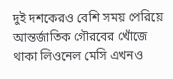দুই দশকেরও বেশি সময় পেরিয়ে আন্তর্জাতিক গৌরবের খোঁজে থাকা লিওনেল মেসি এখনও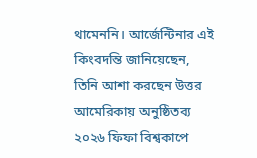থামেননি। আর্জেন্টিনার এই কিংবদন্তি জানিয়েছেন, তিনি আশা করছেন উত্তর আমেরিকায় অনুষ্ঠিতব্য ২০২৬ ফিফা বিশ্বকাপে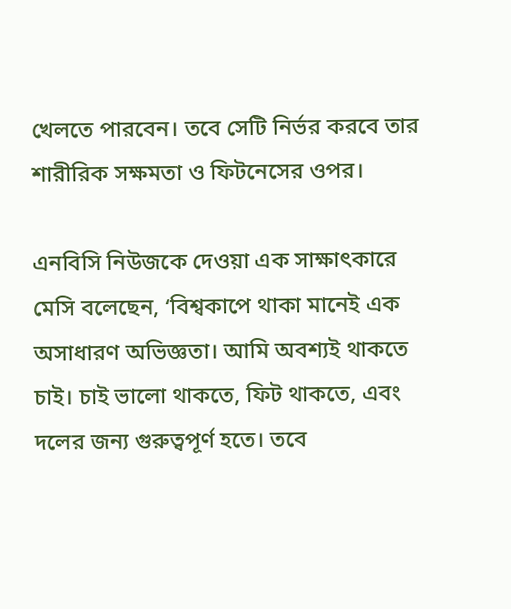খেলতে পারবেন। তবে সেটি নির্ভর করবে তার শারীরিক সক্ষমতা ও ফিটনেসের ওপর।

এনবিসি নিউজকে দেওয়া এক সাক্ষাৎকারে মেসি বলেছেন, ‘বিশ্বকাপে থাকা মানেই এক অসাধারণ অভিজ্ঞতা। আমি অবশ্যই থাকতে চাই। চাই ভালো থাকতে, ফিট থাকতে, এবং দলের জন্য গুরুত্বপূর্ণ হতে। তবে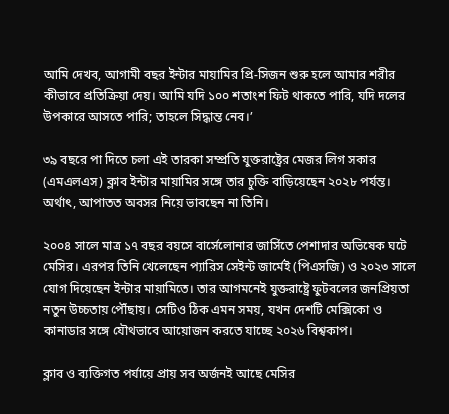আমি দেখব, আগামী বছর ইন্টার মায়ামির প্রি-সিজন শুরু হলে আমার শরীর কীভাবে প্রতিক্রিয়া দেয়। আমি যদি ১০০ শতাংশ ফিট থাকতে পারি, যদি দলের উপকারে আসতে পারি; তাহলে সিদ্ধান্ত নেব।’

৩৯ বছরে পা দিতে চলা এই তারকা সম্প্রতি যুক্তরাষ্ট্রের মেজর লিগ সকার (এমএলএস) ক্লাব ইন্টার মায়ামির সঙ্গে তার চুক্তি বাড়িয়েছেন ২০২৮ পর্যন্ত। অর্থাৎ, আপাতত অবসর নিয়ে ভাবছেন না তিনি।

২০০৪ সালে মাত্র ১৭ বছর বয়সে বার্সেলোনার জার্সিতে পেশাদার অভিষেক ঘটে মেসির। এরপর তিনি খেলেছেন প্যারিস সেইন্ট জার্মেই (পিএসজি) ও ২০২৩ সালে যোগ দিয়েছেন ইন্টার মায়ামিতে। তার আগমনেই যুক্তরাষ্ট্রে ফুটবলের জনপ্রিয়তা নতুন উচ্চতায় পৌঁছায়। সেটিও ঠিক এমন সময়, যখন দেশটি মেক্সিকো ও কানাডার সঙ্গে যৌথভাবে আয়োজন করতে যাচ্ছে ২০২৬ বিশ্বকাপ।

ক্লাব ও ব্যক্তিগত পর্যায়ে প্রায় সব অর্জনই আছে মেসির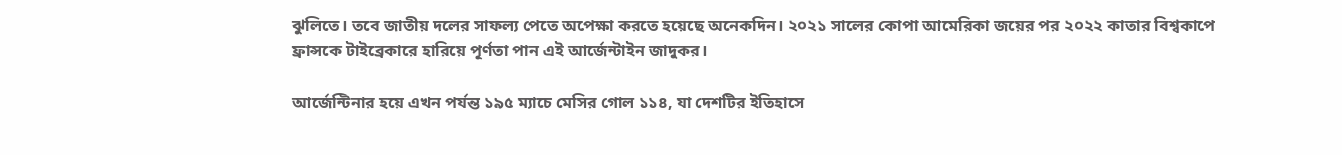ঝুলিতে। তবে জাতীয় দলের সাফল্য পেতে অপেক্ষা করতে হয়েছে অনেকদিন। ২০২১ সালের কোপা আমেরিকা জয়ের পর ২০২২ কাতার বিশ্বকাপে ফ্রান্সকে টাইব্রেকারে হারিয়ে পূর্ণতা পান এই আর্জেন্টাইন জাদুকর।

আর্জেন্টিনার হয়ে এখন পর্যন্ত ১৯৫ ম্যাচে মেসির গোল ১১৪, যা দেশটির ইতিহাসে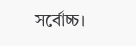সর্বোচ্চ।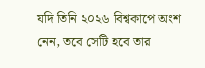যদি তিনি ২০২৬ বিশ্বকাপে অংশ নেন, তবে সেটি হবে তার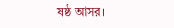ষষ্ঠ আসর।